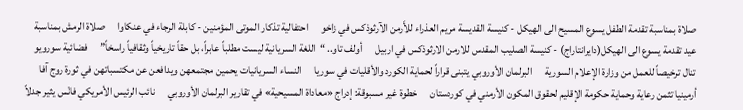صلاة بمناسبة تقدمة الطفل يسوع المسيح الى الهيكل - كنيسة القديسة مريم العذراء للأَرمن الآرثوذكس في زاخو      احتفالية تذكار الموتى المؤمنين - كابلة الرجاء في عنكاوا      صلاة الرمش بمناسبة عيد تقدمة يسوع الى الهيكل(دايرانتاراج) - كنيسة الصليب المقدس للارمن الارثوذكس في اربيل      أولف تاو.. “اللغة السريانية ليست مطلباً عابراً، بل حقاً تاريخياً وثقافياً راسخاً”      فضائية سورويو تنال ترخيصاً للعمل من وزارة الإعلام السورية      البرلمان الأوروبي يتبنى قراراً لحماية الكورد والأقليات في سوريا      النساء السريانيات يحمين مجتمعهن ويدافعن عن مكتسباتهن في ثورة روج آفا      أرمينيا تثمن رعاية وحماية حكومة الإقليم لحقوق المكون الأرمني في كوردستان      خطوة غير مسبوقة: إدراج «معاداة المسيحية» في تقارير البرلمان الأوروبي      نائب الرئيس الأمريكي فانْس يثير جدلاً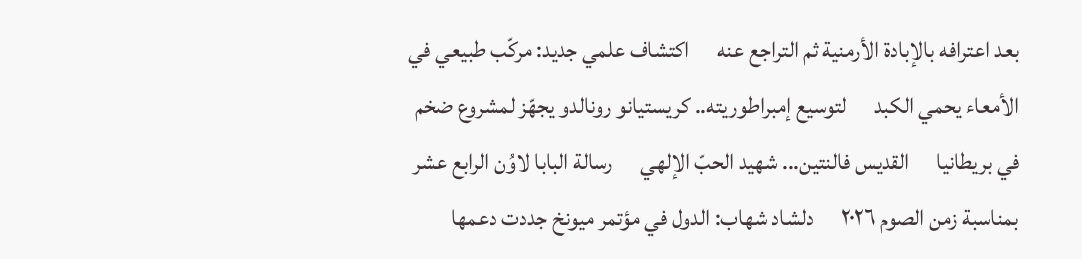بعد اعترافه بالإبادة الأرمنية ثم التراجع عنه      اكتشاف علمي جديد: مركّب طبيعي في الأمعاء يحمي الكبد      لتوسيع إمبراطوريته.. كريستيانو رونالدو يجهّز لمشروع ضخم في بريطانيا      القديس فالنتين... شهيد الحبّ الإلهي      رسالة البابا لاوُن الرابع عشر بمناسبة زمن الصوم ٢٠٢٦      دلشاد شهاب: الدول في مؤتمر ميونخ جددت دعمها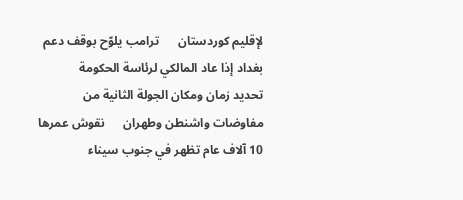لإقليم كوردستان      ترامب يلوّح بوقف دعم بغداد إذا عاد المالكي لرئاسة الحكومة      تحديد زمان ومكان الجولة الثانية من مفاوضات واشنطن وطهران      نقوش عمرها 10 آلاف عام تظهر في جنوب سيناء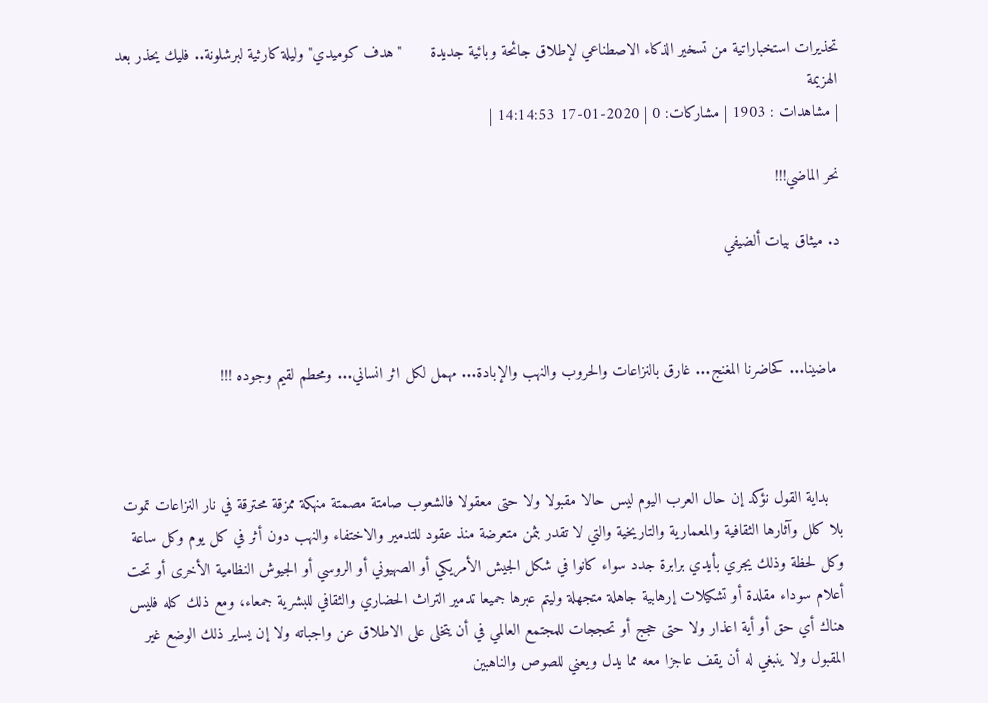تحذيرات استخباراتية من تسخير الذكاء الاصطناعي لإطلاق جائحة وبائية جديدة      "هدف كوميدي" وليلة كارثية لبرشلونة.. فليك يحذر بعد الهزيمة
| مشاهدات : 1903 | مشاركات: 0 | 2020-01-17 14:14:53 |

نحر الماضي!!!

د. ميثاق بيات ألضيفي



 ماضينا... كحاضرنا المغنج... غارق بالنزاعات والحروب والنهب والإبادة... مهمل لكل اثر انساني... ومحطم لقيم وجوده !!!



   بداية القول نؤكد إن حال العرب اليوم ليس حالا مقبولا ولا حتى معقولا فالشعوب صامتة مصمتة منهكة ممزقة محترقة في نار النزاعات تموت بلا كلل وآثارها الثقافية والمعمارية والتاريخية والتي لا تقدر بثمن متعرضة منذ عقود للتدمير والاختفاء والنهب دون أثر في كل يوم وكل ساعة وكل لحظة وذلك يجري بأيدي برابرة جدد سواء كانوا في شكل الجيش الأمريكي أو الصهيوني أو الروسي أو الجيوش النظامية الأخرى أو تحت أعلام سوداء مقلدة أو تشكيلات إرهابية جاهلة متجهلة وليتم عبرها جميعا تدمير التراث الحضاري والثقافي للبشرية جمعاء، ومع ذلك كله فليس هناك أي حق أو أية اعذار ولا حتى حجج أو تحججات للمجتمع العالمي في أن يتخلى على الاطلاق عن واجباته ولا إن يساير ذلك الوضع غير المقبول ولا ينبغي له أن يقف عاجزا معه مما يدل ويعني للصوص والناهبين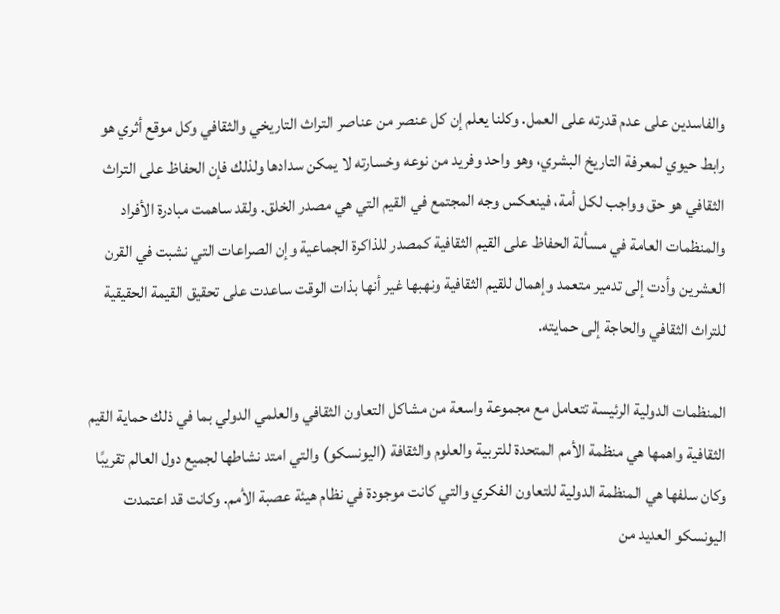والفاسدين على عدم قدرته على العمل. وكلنا يعلم إن كل عنصر من عناصر التراث التاريخي والثقافي وكل موقع أثري هو رابط حيوي لمعرفة التاريخ البشري، وهو واحد وفريد من نوعه وخسارته لا يمكن سدادها ولذلك فإن الحفاظ على التراث الثقافي هو حق وواجب لكل أمة، فينعكس وجه المجتمع في القيم التي هي مصدر الخلق. ولقد ساهمت مبادرة الأفراد والمنظمات العامة في مسألة الحفاظ على القيم الثقافية كمصدر للذاكرة الجماعية وإن الصراعات التي نشبت في القرن العشرين وأدت إلى تدمير متعمد وإهمال للقيم الثقافية ونهبها غير أنها بذات الوقت ساعدت على تحقيق القيمة الحقيقية للتراث الثقافي والحاجة إلى حمايته.

المنظمات الدولية الرئيسة تتعامل مع مجموعة واسعة من مشاكل التعاون الثقافي والعلمي الدولي بما في ذلك حماية القيم الثقافية واهمها هي منظمة الأمم المتحدة للتربية والعلوم والثقافة (اليونسكو) والتي امتد نشاطها لجميع دول العالم تقريبًا وكان سلفها هي المنظمة الدولية للتعاون الفكري والتي كانت موجودة في نظام هيئة عصبة الأمم. وكانت قد اعتمدت اليونسكو العديد من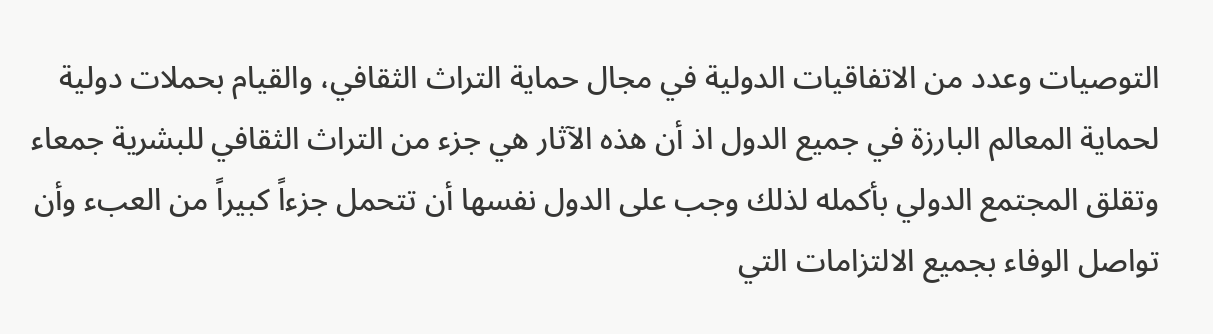التوصيات وعدد من الاتفاقيات الدولية في مجال حماية التراث الثقافي، والقيام بحملات دولية لحماية المعالم البارزة في جميع الدول اذ أن هذه الآثار هي جزء من التراث الثقافي للبشرية جمعاء وتقلق المجتمع الدولي بأكمله لذلك وجب على الدول نفسها أن تتحمل جزءاً كبيراً من العبء وأن تواصل الوفاء بجميع الالتزامات التي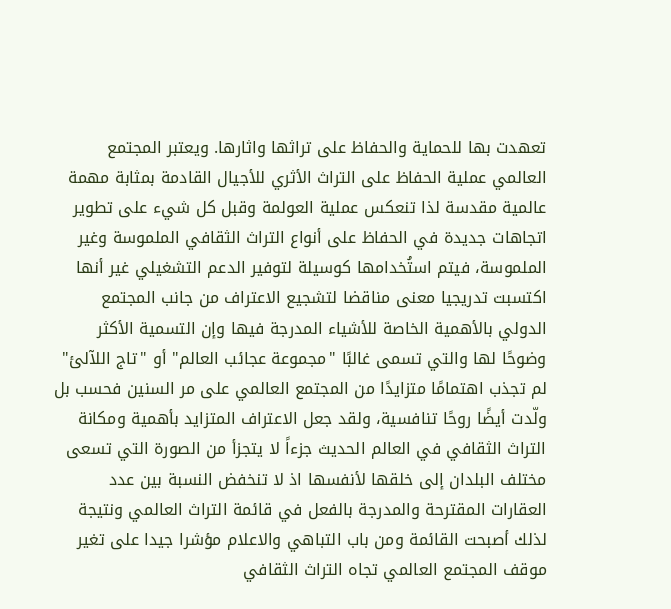تعهدت بها للحماية والحفاظ على تراثها واثارها. ويعتبر المجتمع العالمي عملية الحفاظ على التراث الأثري للأجيال القادمة بمثابة مهمة عالمية مقدسة لذا تنعكس عملية العولمة وقبل كل شيء على تطوير اتجاهات جديدة في الحفاظ على أنواع التراث الثقافي الملموسة وغير الملموسة، فيتم استُخدامها كوسيلة لتوفير الدعم التشغيلي غير أنها اكتسبت تدريجيا معنى مناقضا لتشجيع الاعتراف من جانب المجتمع الدولي بالأهمية الخاصة للأشياء المدرجة فيها وإن التسمية الأكثر وضوحًا لها والتي تسمى غالبًا "مجموعة عجائب العالم" أو "تاج اللآلئ" لم تجذب اهتمامًا متزايدًا من المجتمع العالمي على مر السنين فحسب بل ولّدت أيضًا روحًا تنافسية، ولقد جعل الاعتراف المتزايد بأهمية ومكانة التراث الثقافي في العالم الحديث جزءاً لا يتجزأ من الصورة التي تسعى مختلف البلدان إلى خلقها لأنفسها اذ لا تنخفض النسبة بين عدد العقارات المقترحة والمدرجة بالفعل في قائمة التراث العالمي ونتيجة لذلك أصبحت القائمة ومن باب التباهي والاعلام مؤشرا جيدا على تغير موقف المجتمع العالمي تجاه التراث الثقافي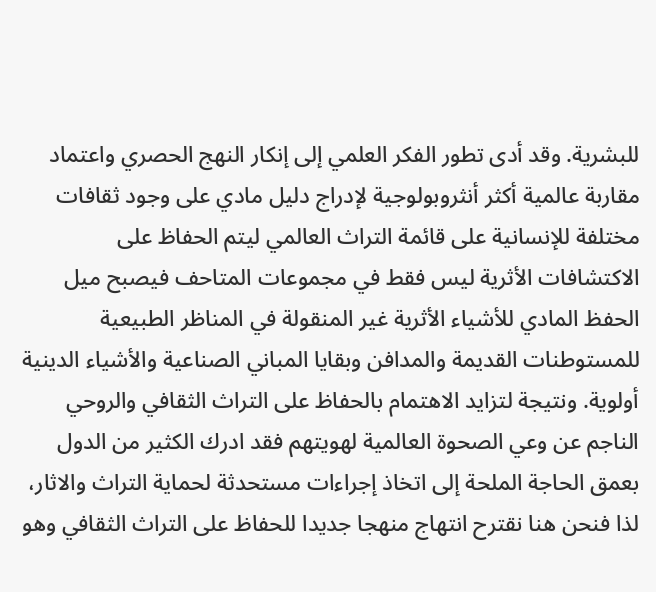للبشرية. وقد أدى تطور الفكر العلمي إلى إنكار النهج الحصري واعتماد مقاربة عالمية أكثر أنثروبولوجية لإدراج دليل مادي على وجود ثقافات مختلفة للإنسانية على قائمة التراث العالمي ليتم الحفاظ على الاكتشافات الأثرية ليس فقط في مجموعات المتاحف فيصبح ميل الحفظ المادي للأشياء الأثرية غير المنقولة في المناظر الطبيعية للمستوطنات القديمة والمدافن وبقايا المباني الصناعية والأشياء الدينية أولوية. ونتيجة لتزايد الاهتمام بالحفاظ على التراث الثقافي والروحي الناجم عن وعي الصحوة العالمية لهويتهم فقد ادرك الكثير من الدول بعمق الحاجة الملحة إلى اتخاذ إجراءات مستحدثة لحماية التراث والاثار، لذا فنحن هنا نقترح انتهاج منهجا جديدا للحفاظ على التراث الثقافي وهو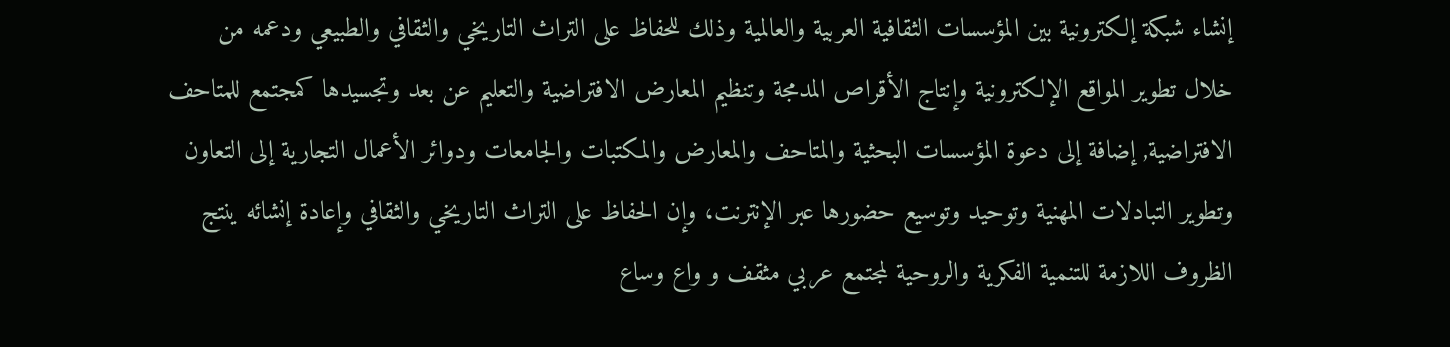إنشاء شبكة إلكترونية بين المؤسسات الثقافية العربية والعالمية وذلك للحفاظ على التراث التاريخي والثقافي والطبيعي ودعمه من خلال تطوير المواقع الإلكترونية وإنتاج الأقراص المدمجة وتنظيم المعارض الافتراضية والتعليم عن بعد وتجسيدها كمجتمع للمتاحف الافتراضية, إضافة إلى دعوة المؤسسات البحثية والمتاحف والمعارض والمكتبات والجامعات ودوائر الأعمال التجارية إلى التعاون وتطوير التبادلات المهنية وتوحيد وتوسيع حضورها عبر الإنترنت، وإن الحفاظ على التراث التاريخي والثقافي وإعادة إنشائه ينتج الظروف اللازمة للتنمية الفكرية والروحية لمجتمع عربي مثقف و واع وساع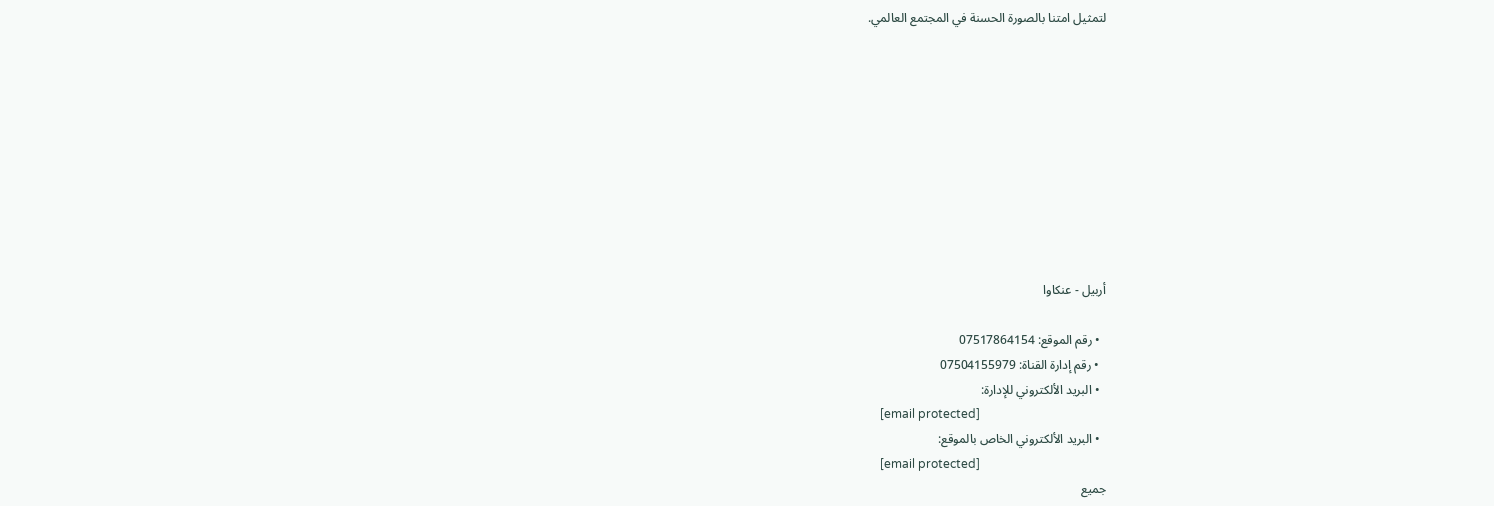لتمثيل امتنا بالصورة الحسنة في المجتمع العالمي.










أربيل - عنكاوا

  • رقم الموقع: 07517864154
  • رقم إدارة القناة: 07504155979
  • البريد الألكتروني للإدارة:
    [email protected]
  • البريد الألكتروني الخاص بالموقع:
    [email protected]
جميع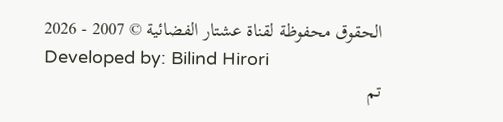الحقوق محفوظة لقناة عشتار الفضائية © 2007 - 2026
Developed by: Bilind Hirori
تم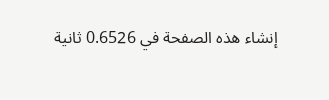إنشاء هذه الصفحة في 0.6526 ثانية